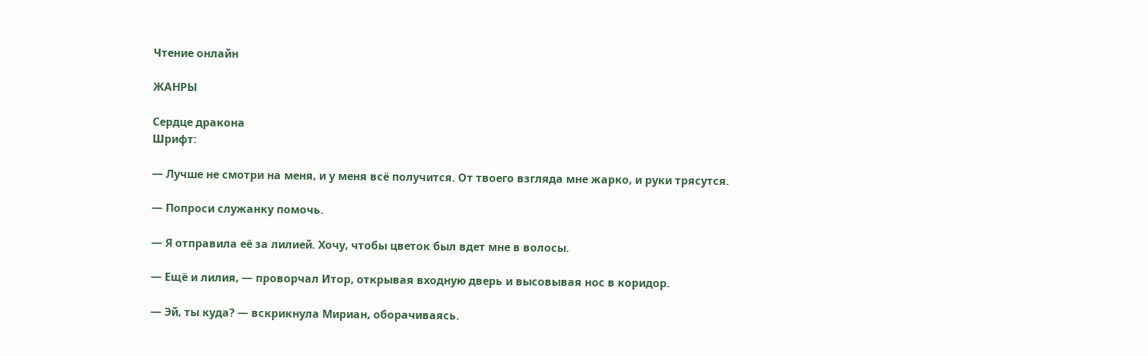Чтение онлайн

ЖАНРЫ

Сердце дракона
Шрифт:

— Лучше не смотри на меня, и у меня всё получится. От твоего взгляда мне жарко, и руки трясутся.

— Попроси служанку помочь.

— Я отправила её за лилией. Хочу, чтобы цветок был вдет мне в волосы.

— Ещё и лилия, — проворчал Итор, открывая входную дверь и высовывая нос в коридор.

— Эй, ты куда? — вскрикнула Мириан, оборачиваясь.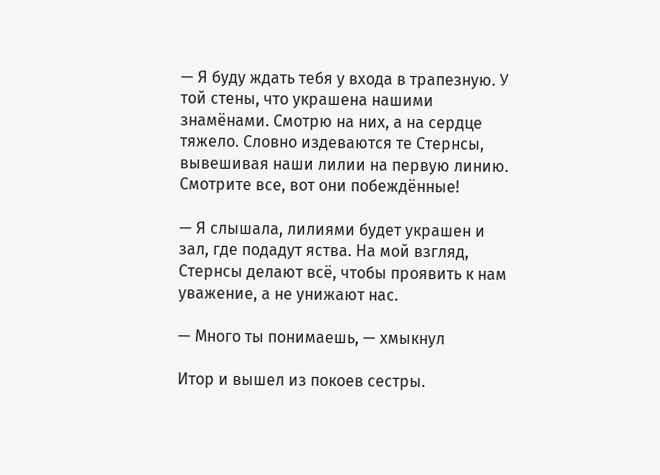— Я буду ждать тебя у входа в трапезную. У той стены, что украшена нашими знамёнами. Смотрю на них, а на сердце тяжело. Словно издеваются те Стернсы, вывешивая наши лилии на первую линию. Смотрите все, вот они побеждённые!

— Я слышала, лилиями будет украшен и зал, где подадут яства. На мой взгляд, Стернсы делают всё, чтобы проявить к нам уважение, а не унижают нас.

— Много ты понимаешь, — хмыкнул

Итор и вышел из покоев сестры.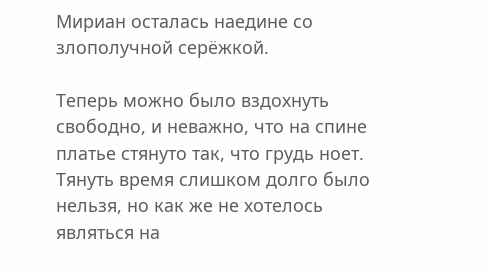Мириан осталась наедине со злополучной серёжкой.

Теперь можно было вздохнуть свободно, и неважно, что на спине платье стянуто так, что грудь ноет. Тянуть время слишком долго было нельзя, но как же не хотелось являться на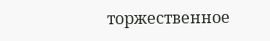торжественное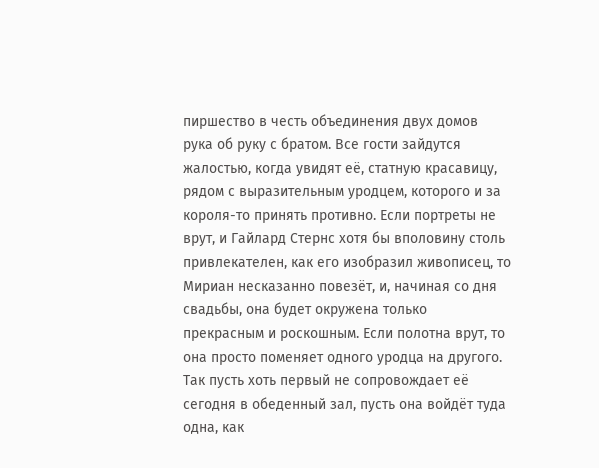пиршество в честь объединения двух домов рука об руку с братом. Все гости зайдутся жалостью, когда увидят её, статную красавицу, рядом с выразительным уродцем, которого и за короля-то принять противно. Если портреты не врут, и Гайлард Стернс хотя бы вполовину столь привлекателен, как его изобразил живописец, то Мириан несказанно повезёт, и, начиная со дня свадьбы, она будет окружена только прекрасным и роскошным. Если полотна врут, то она просто поменяет одного уродца на другого. Так пусть хоть первый не сопровождает её сегодня в обеденный зал, пусть она войдёт туда одна, как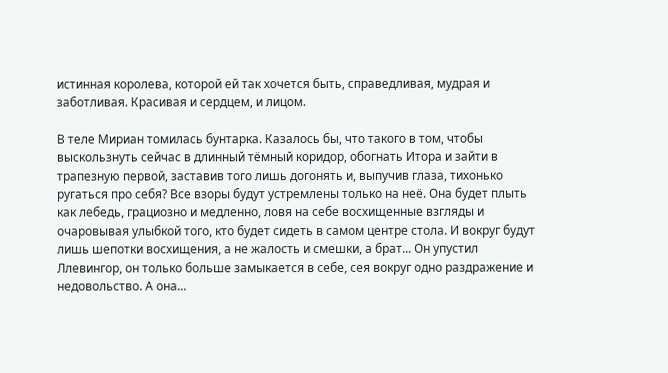истинная королева, которой ей так хочется быть, справедливая, мудрая и заботливая. Красивая и сердцем, и лицом.

В теле Мириан томилась бунтарка. Казалось бы, что такого в том, чтобы выскользнуть сейчас в длинный тёмный коридор, обогнать Итора и зайти в трапезную первой, заставив того лишь догонять и, выпучив глаза, тихонько ругаться про себя? Все взоры будут устремлены только на неё. Она будет плыть как лебедь, грациозно и медленно, ловя на себе восхищенные взгляды и очаровывая улыбкой того, кто будет сидеть в самом центре стола. И вокруг будут лишь шепотки восхищения, а не жалость и смешки, а брат... Он упустил Ллевингор, он только больше замыкается в себе, сея вокруг одно раздражение и недовольство. А она...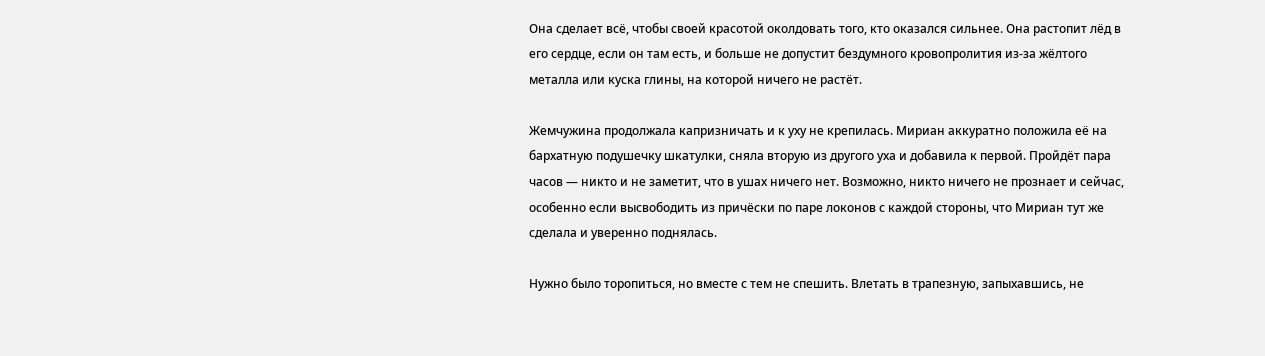Она сделает всё, чтобы своей красотой околдовать того, кто оказался сильнее. Она растопит лёд в его сердце, если он там есть, и больше не допустит бездумного кровопролития из-за жёлтого металла или куска глины, на которой ничего не растёт.

Жемчужина продолжала капризничать и к уху не крепилась. Мириан аккуратно положила её на бархатную подушечку шкатулки, сняла вторую из другого уха и добавила к первой. Пройдёт пара часов — никто и не заметит, что в ушах ничего нет. Возможно, никто ничего не прознает и сейчас, особенно если высвободить из причёски по паре локонов с каждой стороны, что Мириан тут же сделала и уверенно поднялась.

Нужно было торопиться, но вместе с тем не спешить. Влетать в трапезную, запыхавшись, не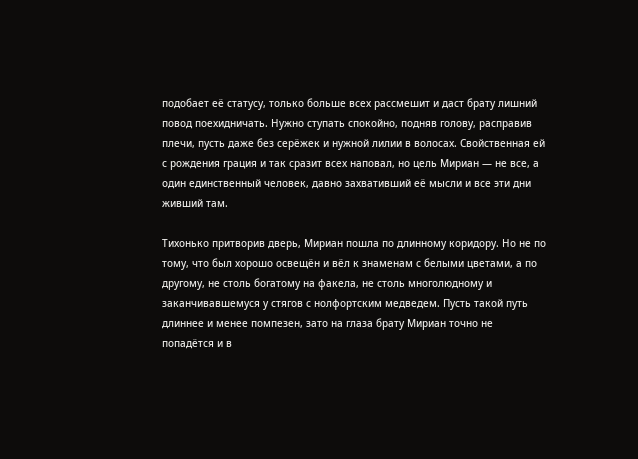подобает её статусу, только больше всех рассмешит и даст брату лишний повод поехидничать. Нужно ступать спокойно, подняв голову, расправив плечи, пусть даже без серёжек и нужной лилии в волосах. Свойственная ей с рождения грация и так сразит всех наповал, но цель Мириан — не все, а один единственный человек, давно захвативший её мысли и все эти дни живший там.

Тихонько притворив дверь, Мириан пошла по длинному коридору. Но не по тому, что был хорошо освещён и вёл к знаменам с белыми цветами, а по другому, не столь богатому на факела, не столь многолюдному и заканчивавшемуся у стягов с нолфортским медведем. Пусть такой путь длиннее и менее помпезен, зато на глаза брату Мириан точно не попадётся и в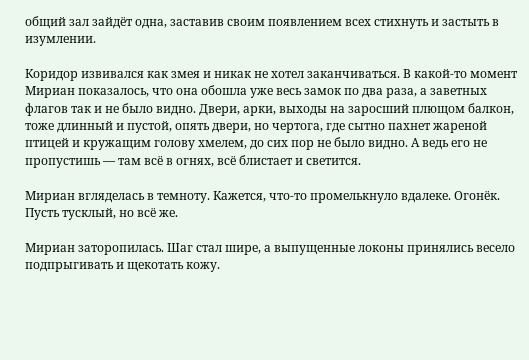общий зал зайдёт одна, заставив своим появлением всех стихнуть и застыть в изумлении.

Коридор извивался как змея и никак не хотел заканчиваться. В какой-то момент Мириан показалось, что она обошла уже весь замок по два раза, а заветных флагов так и не было видно. Двери, арки, выходы на заросший плющом балкон, тоже длинный и пустой, опять двери, но чертога, где сытно пахнет жареной птицей и кружащим голову хмелем, до сих пор не было видно. А ведь его не пропустишь — там всё в огнях, всё блистает и светится.

Мириан вгляделась в темноту. Кажется, что-то промелькнуло вдалеке. Огонёк. Пусть тусклый, но всё же.

Мириан заторопилась. Шаг стал шире, а выпущенные локоны принялись весело подпрыгивать и щекотать кожу.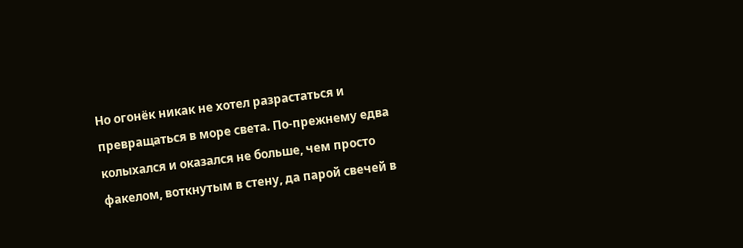Но огонёк никак не хотел разрастаться и превращаться в море света. По-прежнему едва колыхался и оказался не больше, чем просто факелом, воткнутым в стену, да парой свечей в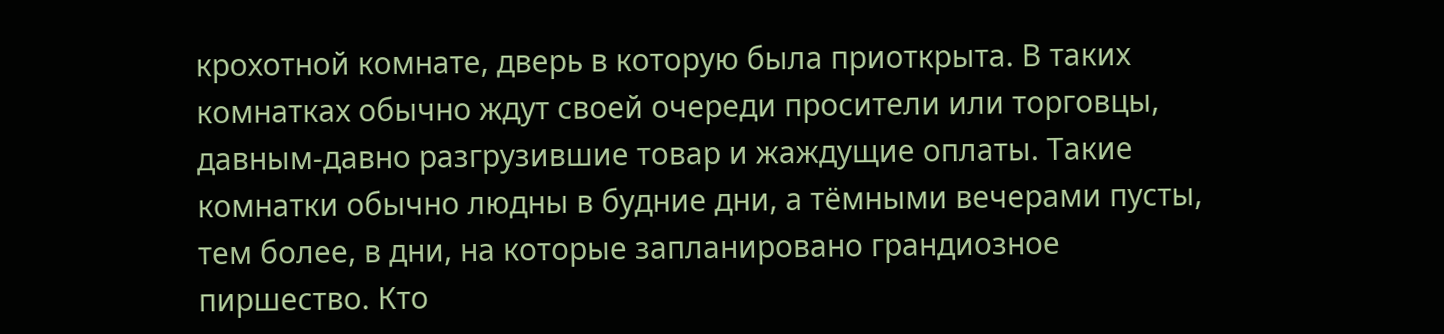крохотной комнате, дверь в которую была приоткрыта. В таких комнатках обычно ждут своей очереди просители или торговцы, давным-давно разгрузившие товар и жаждущие оплаты. Такие комнатки обычно людны в будние дни, а тёмными вечерами пусты, тем более, в дни, на которые запланировано грандиозное пиршество. Кто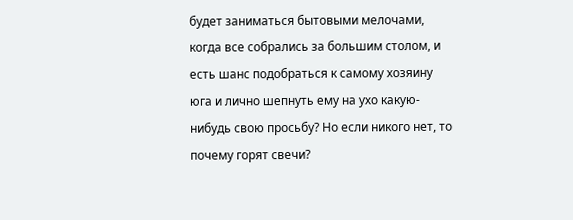будет заниматься бытовыми мелочами, когда все собрались за большим столом, и есть шанс подобраться к самому хозяину юга и лично шепнуть ему на ухо какую-нибудь свою просьбу? Но если никого нет, то почему горят свечи?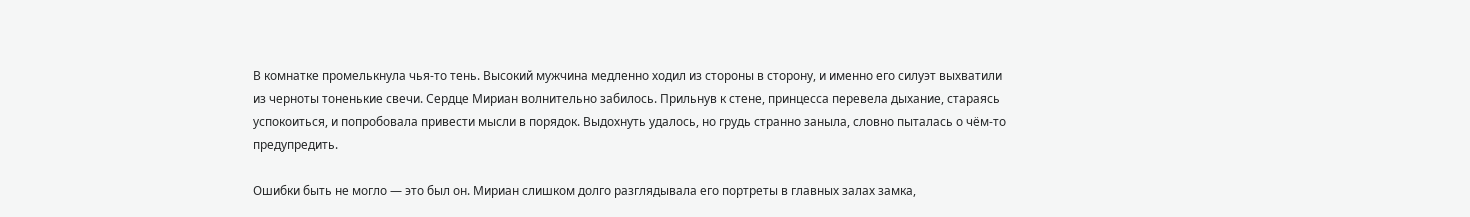В комнатке промелькнула чья-то тень. Высокий мужчина медленно ходил из стороны в сторону, и именно его силуэт выхватили из черноты тоненькие свечи. Сердце Мириан волнительно забилось. Прильнув к стене, принцесса перевела дыхание, стараясь успокоиться, и попробовала привести мысли в порядок. Выдохнуть удалось, но грудь странно заныла, словно пыталась о чём-то предупредить.

Ошибки быть не могло — это был он. Мириан слишком долго разглядывала его портреты в главных залах замка,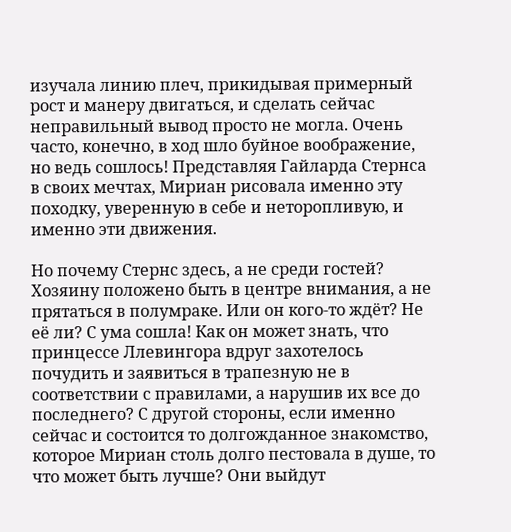изучала линию плеч, прикидывая примерный рост и манеру двигаться, и сделать сейчас неправильный вывод просто не могла. Очень часто, конечно, в ход шло буйное воображение, но ведь сошлось! Представляя Гайларда Стернса в своих мечтах, Мириан рисовала именно эту походку, уверенную в себе и неторопливую, и именно эти движения.

Но почему Стернс здесь, а не среди гостей? Хозяину положено быть в центре внимания, а не прятаться в полумраке. Или он кого-то ждёт? Не её ли? С ума сошла! Как он может знать, что принцессе Ллевингора вдруг захотелось почудить и заявиться в трапезную не в соответствии с правилами, а нарушив их все до последнего? С другой стороны, если именно сейчас и состоится то долгожданное знакомство, которое Мириан столь долго пестовала в душе, то что может быть лучше? Они выйдут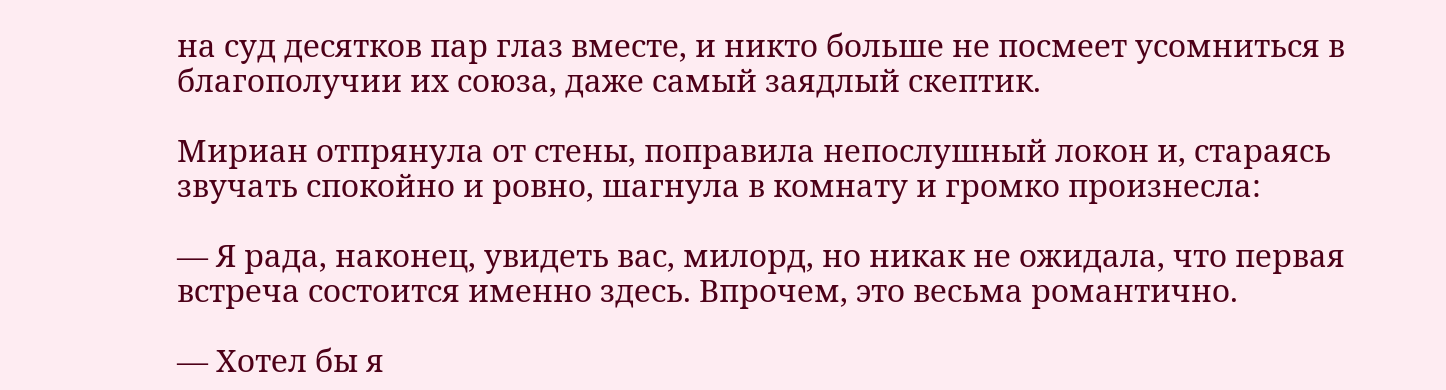на суд десятков пар глаз вместе, и никто больше не посмеет усомниться в благополучии их союза, даже самый заядлый скептик.

Мириан отпрянула от стены, поправила непослушный локон и, стараясь звучать спокойно и ровно, шагнула в комнату и громко произнесла:

— Я рада, наконец, увидеть вас, милорд, но никак не ожидала, что первая встреча состоится именно здесь. Впрочем, это весьма романтично.

— Хотел бы я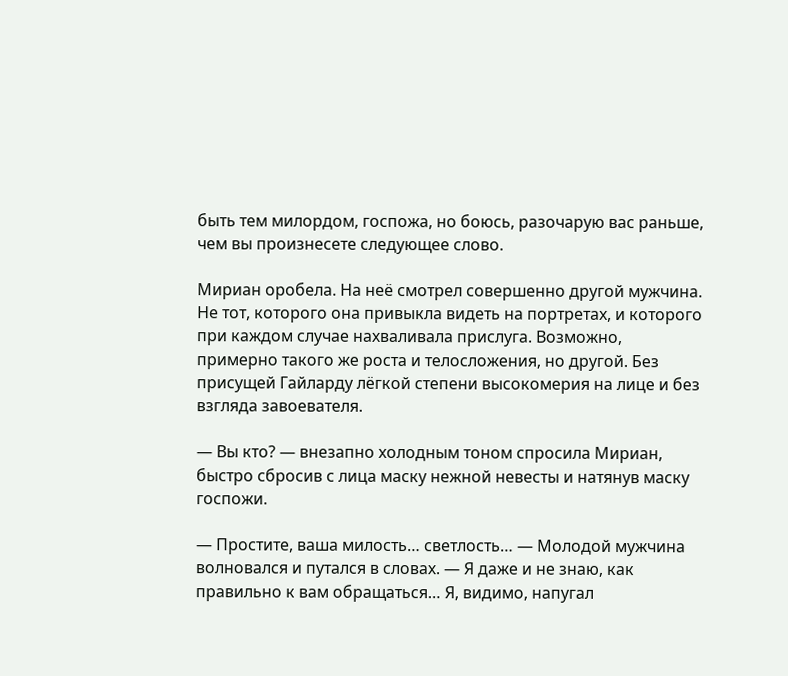быть тем милордом, госпожа, но боюсь, разочарую вас раньше, чем вы произнесете следующее слово.

Мириан оробела. На неё смотрел совершенно другой мужчина. Не тот, которого она привыкла видеть на портретах, и которого при каждом случае нахваливала прислуга. Возможно, примерно такого же роста и телосложения, но другой. Без присущей Гайларду лёгкой степени высокомерия на лице и без взгляда завоевателя.

— Вы кто? — внезапно холодным тоном спросила Мириан, быстро сбросив с лица маску нежной невесты и натянув маску госпожи.

— Простите, ваша милость… светлость… — Молодой мужчина волновался и путался в словах. — Я даже и не знаю, как правильно к вам обращаться… Я, видимо, напугал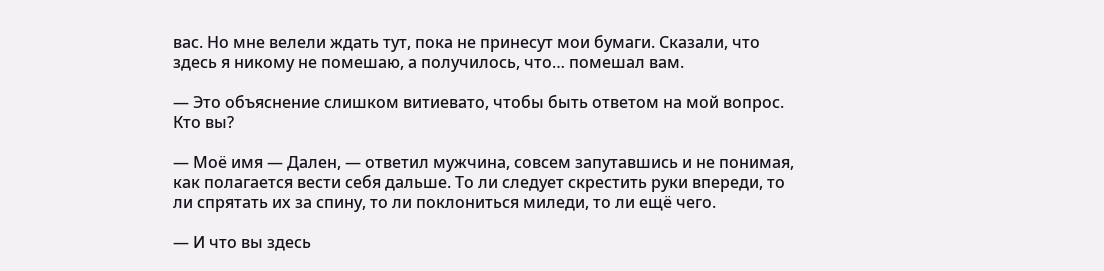вас. Но мне велели ждать тут, пока не принесут мои бумаги. Сказали, что здесь я никому не помешаю, а получилось, что… помешал вам.

— Это объяснение слишком витиевато, чтобы быть ответом на мой вопрос. Кто вы?

— Моё имя — Дален, — ответил мужчина, совсем запутавшись и не понимая, как полагается вести себя дальше. То ли следует скрестить руки впереди, то ли спрятать их за спину, то ли поклониться миледи, то ли ещё чего.

— И что вы здесь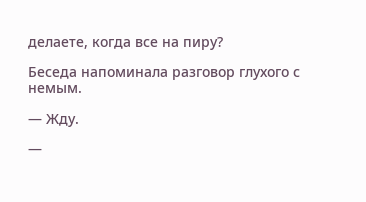делаете, когда все на пиру?

Беседа напоминала разговор глухого с немым.

— Жду.

—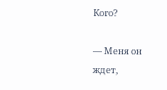Кого?

— Меня он ждет,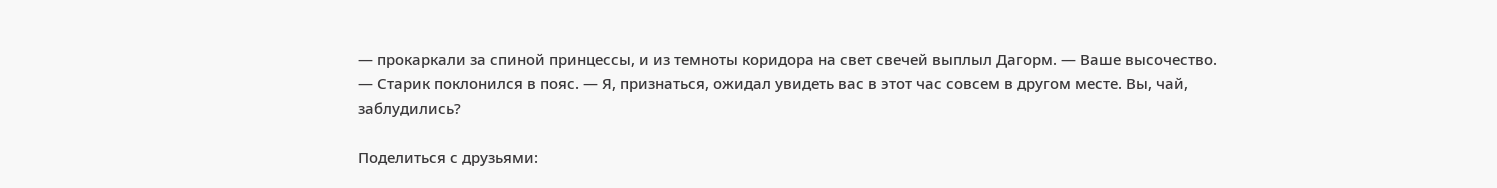— прокаркали за спиной принцессы, и из темноты коридора на свет свечей выплыл Дагорм. — Ваше высочество. — Старик поклонился в пояс. — Я, признаться, ожидал увидеть вас в этот час совсем в другом месте. Вы, чай, заблудились?

Поделиться с друзьями: